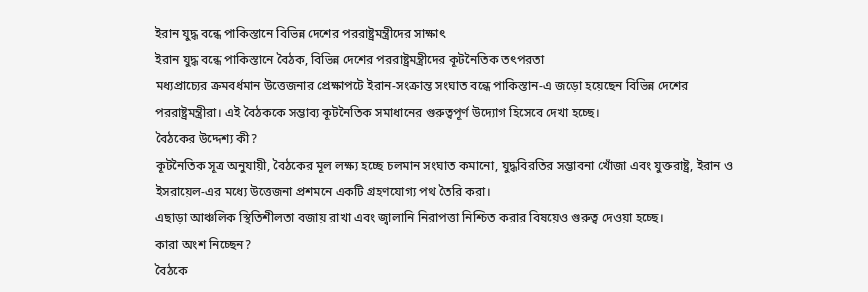ইরান যুদ্ধ বন্ধে পাকিস্তানে বিভিন্ন দেশের পররাষ্ট্রমন্ত্রীদের সাক্ষাৎ
ইরান যুদ্ধ বন্ধে পাকিস্তানে বৈঠক, বিভিন্ন দেশের পররাষ্ট্রমন্ত্রীদের কূটনৈতিক তৎপরতা
মধ্যপ্রাচ্যের ক্রমবর্ধমান উত্তেজনার প্রেক্ষাপটে ইরান-সংক্রান্ত সংঘাত বন্ধে পাকিস্তান-এ জড়ো হয়েছেন বিভিন্ন দেশের পররাষ্ট্রমন্ত্রীরা। এই বৈঠককে সম্ভাব্য কূটনৈতিক সমাধানের গুরুত্বপূর্ণ উদ্যোগ হিসেবে দেখা হচ্ছে।
বৈঠকের উদ্দেশ্য কী?
কূটনৈতিক সূত্র অনুযায়ী, বৈঠকের মূল লক্ষ্য হচ্ছে চলমান সংঘাত কমানো, যুদ্ধবিরতির সম্ভাবনা খোঁজা এবং যুক্তরাষ্ট্র, ইরান ও ইসরায়েল-এর মধ্যে উত্তেজনা প্রশমনে একটি গ্রহণযোগ্য পথ তৈরি করা।
এছাড়া আঞ্চলিক স্থিতিশীলতা বজায় রাখা এবং জ্বালানি নিরাপত্তা নিশ্চিত করার বিষয়েও গুরুত্ব দেওয়া হচ্ছে।
কারা অংশ নিচ্ছেন?
বৈঠকে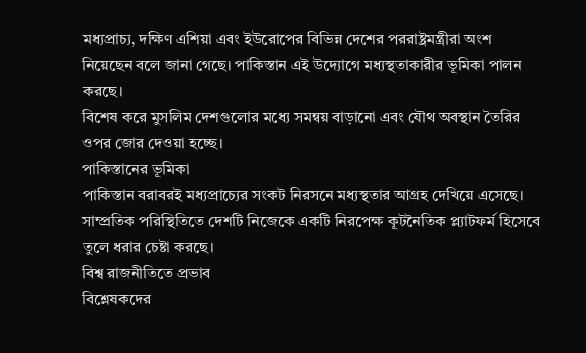মধ্যপ্রাচ্য, দক্ষিণ এশিয়া এবং ইউরোপের বিভিন্ন দেশের পররাষ্ট্রমন্ত্রীরা অংশ নিয়েছেন বলে জানা গেছে। পাকিস্তান এই উদ্যোগে মধ্যস্থতাকারীর ভূমিকা পালন করছে।
বিশেষ করে মুসলিম দেশগুলোর মধ্যে সমন্বয় বাড়ানো এবং যৌথ অবস্থান তৈরির ওপর জোর দেওয়া হচ্ছে।
পাকিস্তানের ভূমিকা
পাকিস্তান বরাবরই মধ্যপ্রাচ্যের সংকট নিরসনে মধ্যস্থতার আগ্রহ দেখিয়ে এসেছে। সাম্প্রতিক পরিস্থিতিতে দেশটি নিজেকে একটি নিরপেক্ষ কূটনৈতিক প্ল্যাটফর্ম হিসেবে তুলে ধরার চেষ্টা করছে।
বিশ্ব রাজনীতিতে প্রভাব
বিশ্লেষকদের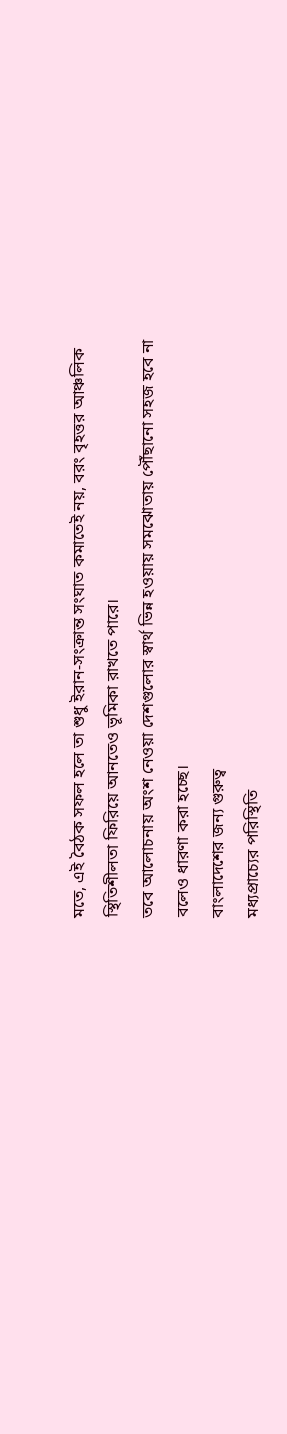মতে, এই বৈঠক সফল হলে তা শুধু ইরান-সংক্রান্ত সংঘাত কমাতেই নয়, বরং বৃহত্তর আঞ্চলিক স্থিতিশীলতা ফিরিয়ে আনতেও ভূমিকা রাখতে পারে।
তবে আলোচনায় অংশ নেওয়া দেশগুলোর স্বার্থ ভিন্ন হওয়ায় সমঝোতায় পৌঁছানো সহজ হবে না বলেও ধারণা করা হচ্ছে।
বাংলাদেশের জন্য গুরুত্ব
মধ্যপ্রাচ্যের পরিস্থিতি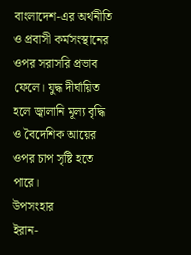বাংলাদেশ-এর অর্থনীতি ও প্রবাসী কর্মসংস্থানের ওপর সরাসরি প্রভাব ফেলে। যুদ্ধ দীর্ঘায়িত হলে জ্বালানি মূল্য বৃদ্ধি ও বৈদেশিক আয়ের ওপর চাপ সৃষ্টি হতে পারে।
উপসংহার
ইরান-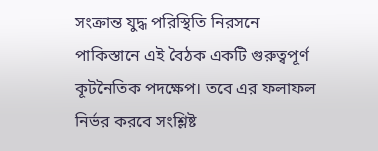সংক্রান্ত যুদ্ধ পরিস্থিতি নিরসনে পাকিস্তানে এই বৈঠক একটি গুরুত্বপূর্ণ কূটনৈতিক পদক্ষেপ। তবে এর ফলাফল নির্ভর করবে সংশ্লিষ্ট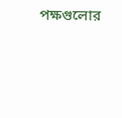পক্ষগুলোর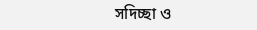সদিচ্ছা ও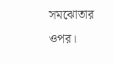সমঝোতার ওপর।